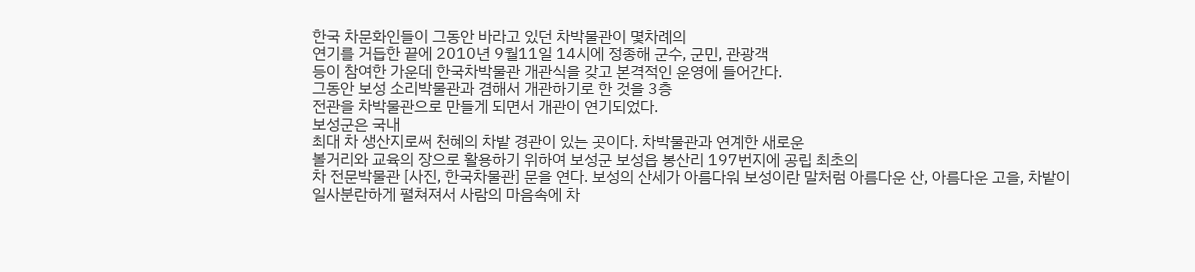한국 차문화인들이 그동안 바라고 있던 차박물관이 몇차례의
연기를 거듭한 끝에 2010년 9월11일 14시에 정종해 군수, 군민, 관광객
등이 참여한 가운데 한국차박물관 개관식을 갖고 본격적인 운영에 들어간다.
그동안 보성 소리박물관과 겸해서 개관하기로 한 것을 3층
전관을 차박물관으로 만들게 되면서 개관이 연기되었다.
보성군은 국내
최대 차 생산지로써 천혜의 차밭 경관이 있는 곳이다. 차박물관과 연계한 새로운
볼거리와 교육의 장으로 활용하기 위하여 보성군 보성읍 봉산리 197번지에 공립 최초의
차 전문박물관 [사진, 한국차물관] 문을 연다. 보성의 산세가 아름다워 보성이란 말처럼 아름다운 산, 아름다운 고을, 차밭이
일사분란하게 펼쳐져서 사람의 마음속에 차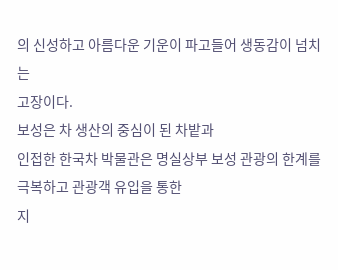의 신성하고 아름다운 기운이 파고들어 생동감이 넘치는
고장이다.
보성은 차 생산의 중심이 된 차밭과
인접한 한국차 박물관은 명실상부 보성 관광의 한계를 극복하고 관광객 유입을 통한
지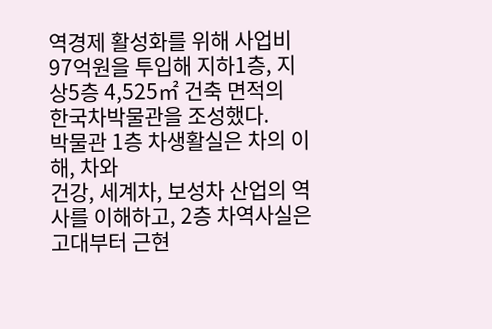역경제 활성화를 위해 사업비 97억원을 투입해 지하1층, 지상5층 4,525㎡ 건축 면적의
한국차박물관을 조성했다.
박물관 1층 차생활실은 차의 이해, 차와
건강, 세계차, 보성차 산업의 역사를 이해하고, 2층 차역사실은 고대부터 근현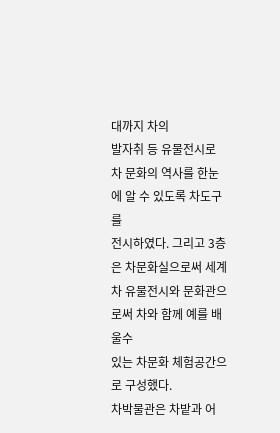대까지 차의
발자취 등 유물전시로 차 문화의 역사를 한눈에 알 수 있도록 차도구를
전시하였다. 그리고 3층은 차문화실으로써 세계차 유물전시와 문화관으로써 차와 함께 예를 배울수
있는 차문화 체험공간으로 구성했다.
차박물관은 차밭과 어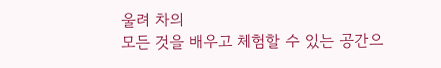울려 차의
모든 것을 배우고 체험할 수 있는 공간으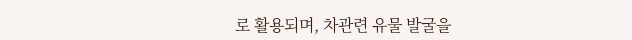로 활용되며, 차관련 유물 발굴을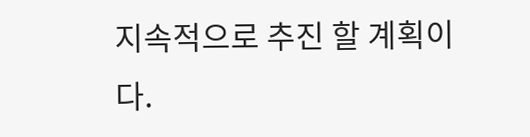지속적으로 추진 할 계획이다.